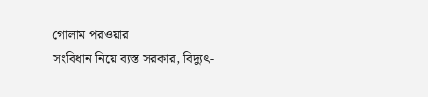গোলাম পরওয়ার
সংবিধান নিয়ে ব্যস্ত সরকার, বিদ্যুৎ-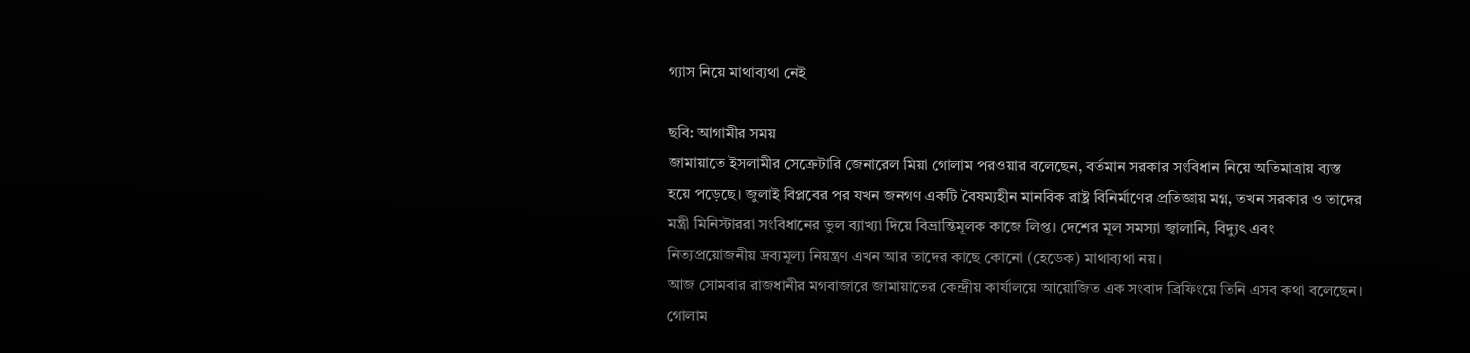গ্যাস নিয়ে মাথাব্যথা নেই

ছবি: আগামীর সময়
জামায়াতে ইসলামীর সেক্রেটারি জেনারেল মিয়া গোলাম পরওয়ার বলেছেন, বর্তমান সরকার সংবিধান নিয়ে অতিমাত্রায় ব্যস্ত হয়ে পড়েছে। জুলাই বিপ্লবের পর যখন জনগণ একটি বৈষম্যহীন মানবিক রাষ্ট্র বিনির্মাণের প্রতিজ্ঞায় মগ্ন, তখন সরকার ও তাদের মন্ত্রী মিনিস্টাররা সংবিধানের ভুল ব্যাখ্যা দিয়ে বিভ্রান্তিমূলক কাজে লিপ্ত। দেশের মূল সমস্যা জ্বালানি, বিদ্যুৎ এবং নিত্যপ্রয়োজনীয় দ্রব্যমূল্য নিয়ন্ত্রণ এখন আর তাদের কাছে কোনো (হেডেক) মাথাব্যথা নয়।
আজ সোমবার রাজধানীর মগবাজারে জামায়াতের কেন্দ্রীয় কার্যালয়ে আয়োজিত এক সংবাদ ব্রিফিংয়ে তিনি এসব কথা বলেছেন।
গোলাম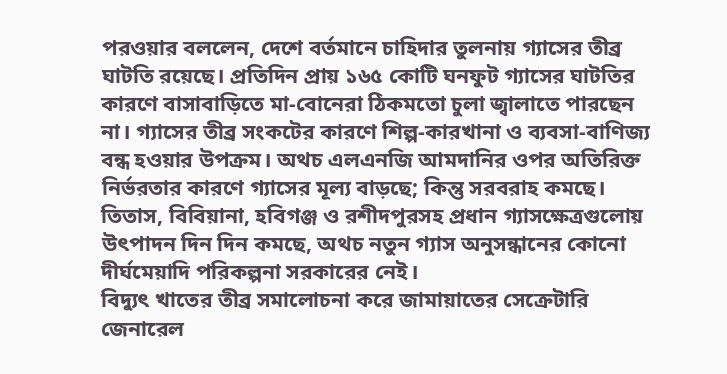পরওয়ার বললেন, দেশে বর্তমানে চাহিদার তুলনায় গ্যাসের তীব্র ঘাটতি রয়েছে। প্রতিদিন প্রায় ১৬৫ কোটি ঘনফুট গ্যাসের ঘাটতির কারণে বাসাবাড়িতে মা-বোনেরা ঠিকমতো চুলা জ্বালাতে পারছেন না। গ্যাসের তীব্র সংকটের কারণে শিল্প-কারখানা ও ব্যবসা-বাণিজ্য বন্ধ হওয়ার উপক্রম। অথচ এলএনজি আমদানির ওপর অতিরিক্ত নির্ভরতার কারণে গ্যাসের মূল্য বাড়ছে; কিন্তু সরবরাহ কমছে। তিতাস, বিবিয়ানা, হবিগঞ্জ ও রশীদপুরসহ প্রধান গ্যাসক্ষেত্রগুলোয় উৎপাদন দিন দিন কমছে, অথচ নতুন গ্যাস অনুসন্ধানের কোনো দীর্ঘমেয়াদি পরিকল্পনা সরকারের নেই।
বিদ্যুৎ খাতের তীব্র সমালোচনা করে জামায়াতের সেক্রেটারি জেনারেল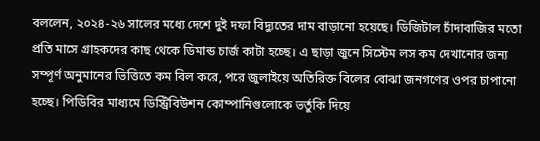বললেন, ২০২৪-২৬ সালের মধ্যে দেশে দুই দফা বিদ্যুতের দাম বাড়ানো হয়েছে। ডিজিটাল চাঁদাবাজির মতো প্রতি মাসে গ্রাহকদের কাছ থেকে ডিমান্ড চার্জ কাটা হচ্ছে। এ ছাড়া জুনে সিস্টেম লস কম দেখানোর জন্য সম্পূর্ণ অনুমানের ভিত্তিতে কম বিল করে, পরে জুলাইয়ে অতিরিক্ত বিলের বোঝা জনগণের ওপর চাপানো হচ্ছে। পিডিবির মাধ্যমে ডিস্ট্রিবিউশন কোম্পানিগুলোকে ভর্তুকি দিয়ে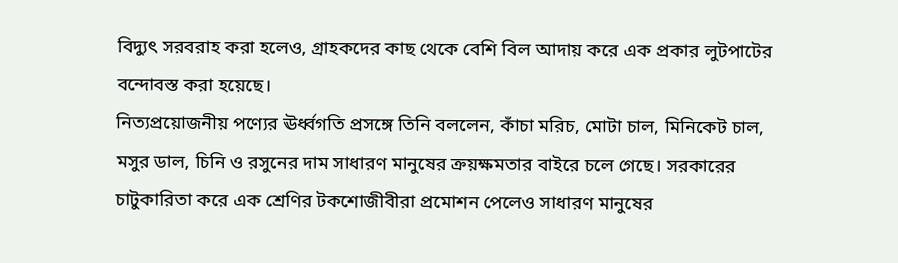বিদ্যুৎ সরবরাহ করা হলেও, গ্রাহকদের কাছ থেকে বেশি বিল আদায় করে এক প্রকার লুটপাটের বন্দোবস্ত করা হয়েছে।
নিত্যপ্রয়োজনীয় পণ্যের ঊর্ধ্বগতি প্রসঙ্গে তিনি বললেন, কাঁচা মরিচ, মোটা চাল, মিনিকেট চাল, মসুর ডাল, চিনি ও রসুনের দাম সাধারণ মানুষের ক্রয়ক্ষমতার বাইরে চলে গেছে। সরকারের চাটুকারিতা করে এক শ্রেণির টকশোজীবীরা প্রমোশন পেলেও সাধারণ মানুষের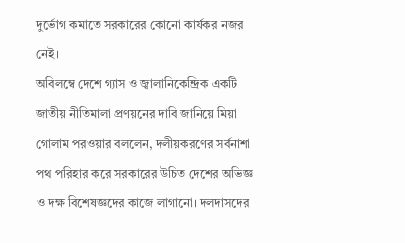দুর্ভোগ কমাতে সরকারের কোনো কার্যকর নজর নেই।
অবিলম্বে দেশে গ্যাস ও জ্বালানিকেন্দ্রিক একটি জাতীয় নীতিমালা প্রণয়নের দাবি জানিয়ে মিয়া গোলাম পরওয়ার বললেন, দলীয়করণের সর্বনাশা পথ পরিহার করে সরকারের উচিত দেশের অভিজ্ঞ ও দক্ষ বিশেষজ্ঞদের কাজে লাগানো। দলদাসদের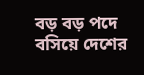বড় বড় পদে বসিয়ে দেশের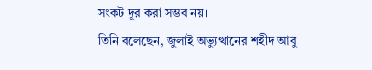সংকট দূর করা সম্ভব নয়।
তিনি বলেছেন, জুলাই অভ্যুত্থানের শহীদ আবু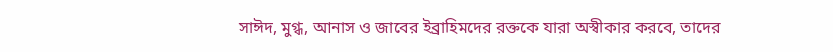সাঈদ, মুগ্ধ, আনাস ও জাবের ইব্রাহিমদের রক্তকে যারা অস্বীকার করবে, তাদের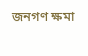জনগণ ক্ষমা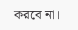করবে না।